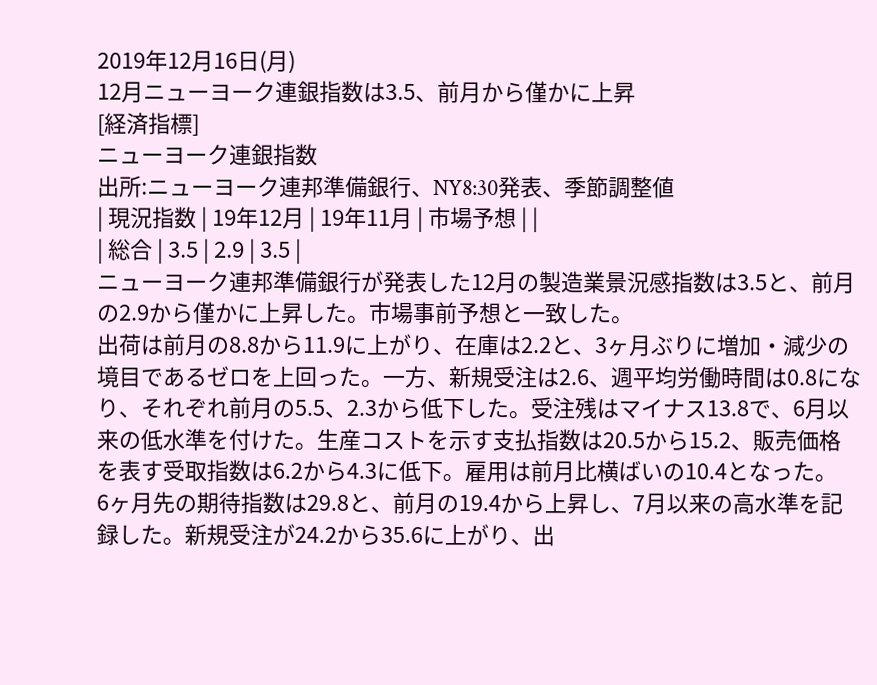2019年12月16日(月)
12月ニューヨーク連銀指数は3.5、前月から僅かに上昇
[経済指標]
ニューヨーク連銀指数
出所:ニューヨーク連邦準備銀行、NY8:30発表、季節調整値
| 現況指数 | 19年12月 | 19年11月 | 市場予想 | |
| 総合 | 3.5 | 2.9 | 3.5 |
ニューヨーク連邦準備銀行が発表した12月の製造業景況感指数は3.5と、前月の2.9から僅かに上昇した。市場事前予想と一致した。
出荷は前月の8.8から11.9に上がり、在庫は2.2と、3ヶ月ぶりに増加・減少の境目であるゼロを上回った。一方、新規受注は2.6、週平均労働時間は0.8になり、それぞれ前月の5.5、2.3から低下した。受注残はマイナス13.8で、6月以来の低水準を付けた。生産コストを示す支払指数は20.5から15.2、販売価格を表す受取指数は6.2から4.3に低下。雇用は前月比横ばいの10.4となった。
6ヶ月先の期待指数は29.8と、前月の19.4から上昇し、7月以来の高水準を記録した。新規受注が24.2から35.6に上がり、出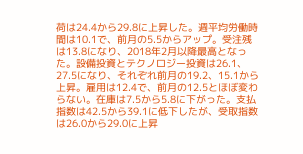荷は24.4から29.8に上昇した。週平均労働時間は10.1で、前月の5.5からアップ。受注残は13.8になり、2018年2月以降最高となった。設備投資とテクノロジー投資は26.1、27.5になり、それぞれ前月の19.2、15.1から上昇。雇用は12.4で、前月の12.5とほぼ変わらない。在庫は7.5から5.8に下がった。支払指数は42.5から39.1に低下したが、受取指数は26.0から29.0に上昇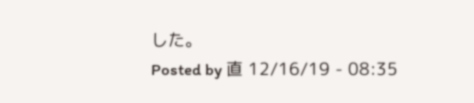した。
Posted by 直 12/16/19 - 08:35